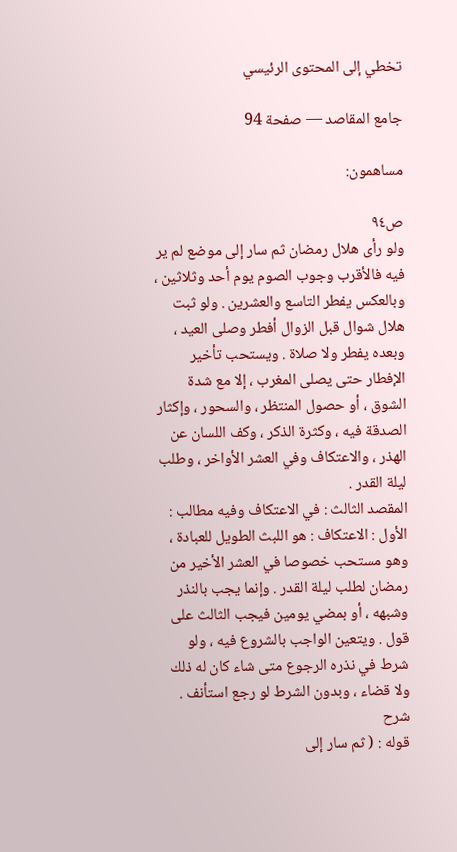تخطي إلى المحتوى الرئيسي

جامع المقاصد — صفحة 94

مساهمون:

ص٩٤
ولو رأى هلال رمضان ثم سار إلى موضع لم ير فيه فالأقرب وجوب الصوم يوم أحد وثلاثين ، وبالعكس يفطر التاسع والعشرين . ولو ثبت هلال شوال قبل الزوال أفطر وصلى العيد ، وبعده يفطر ولا صلاة . ويستحب تأخير الإفطار حتى يصلى المغرب ، إلا مع شدة الشوق ، أو حصول المنتظر ، والسحور ، وإكثار الصدقة فيه ، وكثرة الذكر ، وكف اللسان عن الهذر ، والاعتكاف وفي العشر الأواخر ، وطلب ليلة القدر .
المقصد الثالث : في الاعتكاف وفيه مطالب : الأول : الاعتكاف : هو اللبث الطويل للعبادة ، وهو مستحب خصوصا في العشر الأخير من رمضان لطلب ليلة القدر . وإنما يجب بالنذر وشبهه ، أو بمضي يومين فيجب الثالث على قول . ويتعين الواجب بالشروع فيه ، ولو شرط في نذره الرجوع متى شاء كان له ذلك ولا قضاء ، وبدون الشرط لو رجع استأنف .
شرح
قوله : ( ثم سار إلى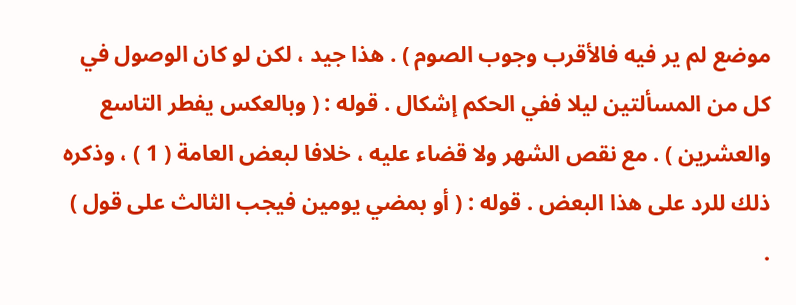موضع لم ير فيه فالأقرب وجوب الصوم ) . هذا جيد ، لكن لو كان الوصول في كل من المسألتين ليلا ففي الحكم إشكال . قوله : ( وبالعكس يفطر التاسع والعشرين ) . مع نقص الشهر ولا قضاء عليه ، خلافا لبعض العامة ( 1 ) ، وذكره ذلك للرد على هذا البعض . قوله : ( أو بمضي يومين فيجب الثالث على قول ) .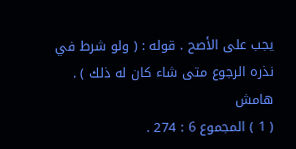يجب على الأصح . قوله : ( ولو شرط في نذره الرجوع متى شاء كان له ذلك ) .
هامش
( 1 ) المجموع 6 : 274 .